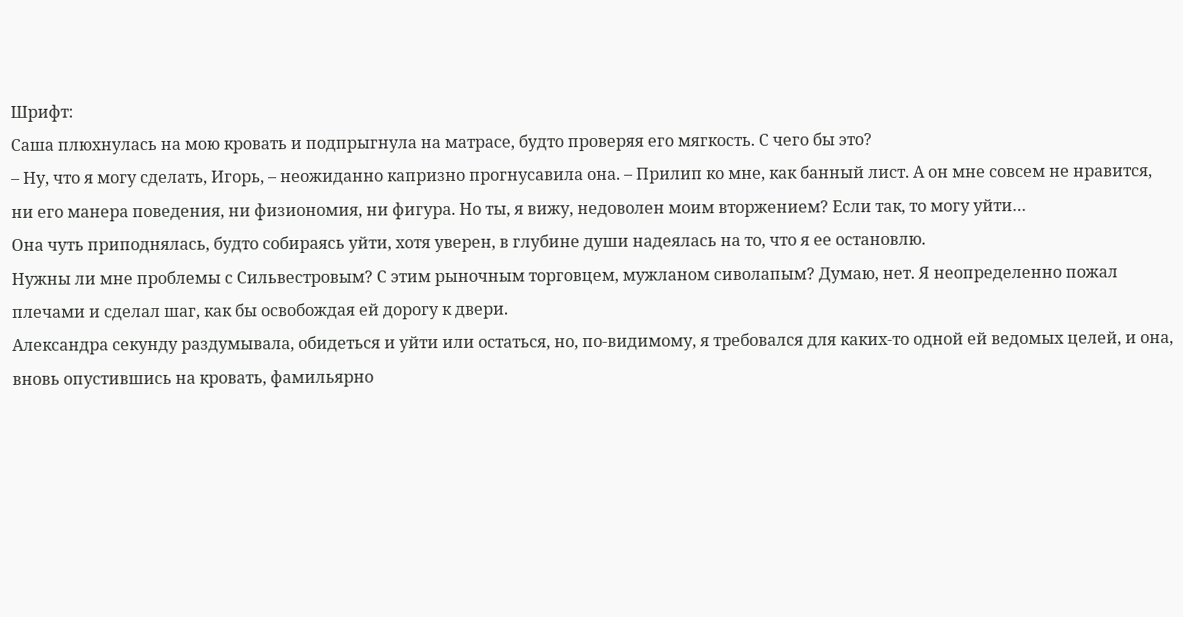Шрифт:
Саша плюхнулась на мою кровать и подпрыгнула на матрасе, будто проверяя его мягкость. С чего бы это?
– Ну, что я могу сделать, Игорь, – неожиданно капризно прогнусавила она. – Прилип ко мне, как банный лист. А он мне совсем не нравится, ни его манера поведения, ни физиономия, ни фигура. Но ты, я вижу, недоволен моим вторжением? Если так, то могу уйти…
Она чуть приподнялась, будто собираясь уйти, хотя уверен, в глубине души надеялась на то, что я ее остановлю.
Нужны ли мне проблемы с Сильвестровым? С этим рыночным торговцем, мужланом сиволапым? Думаю, нет. Я неопределенно пожал плечами и сделал шаг, как бы освобождая ей дорогу к двери.
Александра секунду раздумывала, обидеться и уйти или остаться, но, по-видимому, я требовался для каких-то одной ей ведомых целей, и она, вновь опустившись на кровать, фамильярно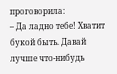проговорила:
– Да ладно тебе! Хватит букой быть. Давай лучше что-нибудь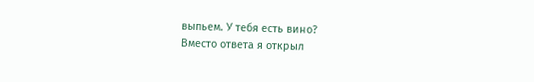выпьем. У тебя есть вино?
Вместо ответа я открыл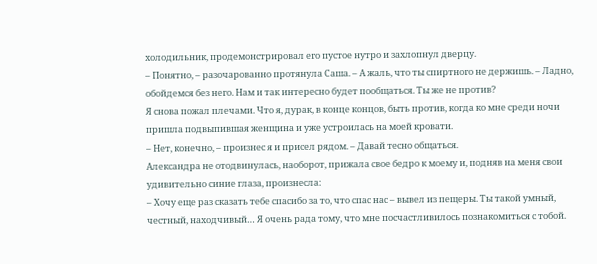холодильник, продемонстрировал его пустое нутро и захлопнул дверцу.
– Понятно, – разочарованно протянула Саша. – А жаль, что ты спиртного не держишь. – Ладно, обойдемся без него. Нам и так интересно будет пообщаться. Ты же не против?
Я снова пожал плечами. Что я, дурак, в конце концов, быть против, когда ко мне среди ночи пришла подвыпившая женщина и уже устроилась на моей кровати.
– Нет, конечно, – произнес я и присел рядом. – Давай тесно общаться.
Александра не отодвинулась, наоборот, прижала свое бедро к моему и, подняв на меня свои удивительно синие глаза, произнесла:
– Хочу еще раз сказать тебе спасибо за то, что спас нас – вывел из пещеры. Ты такой умный, честный, находчивый… Я очень рада тому, что мне посчастливилось познакомиться с тобой.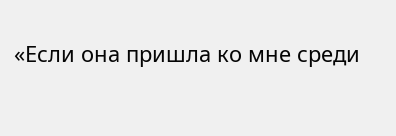«Если она пришла ко мне среди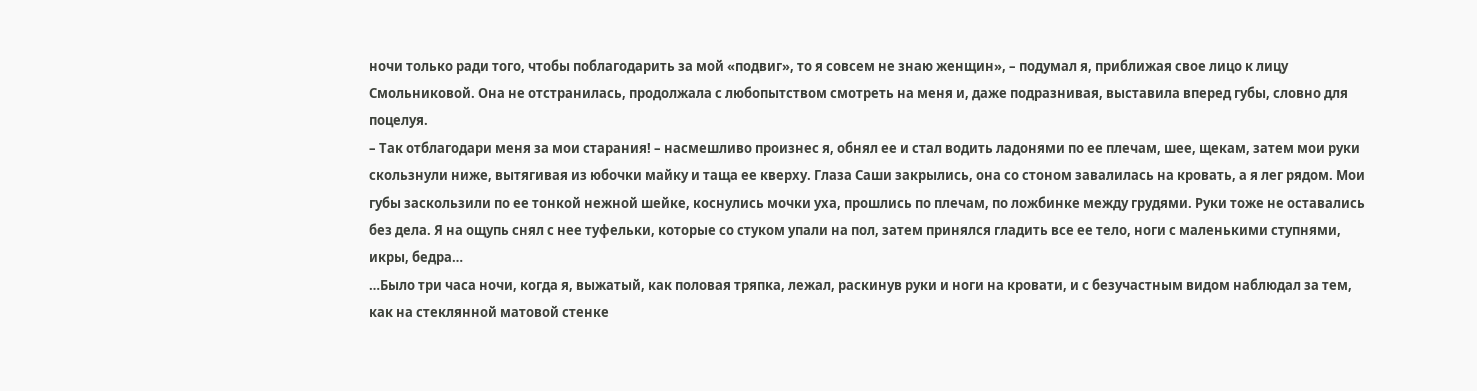ночи только ради того, чтобы поблагодарить за мой «подвиг», то я совсем не знаю женщин», – подумал я, приближая свое лицо к лицу Смольниковой. Она не отстранилась, продолжала с любопытством смотреть на меня и, даже подразнивая, выставила вперед губы, словно для поцелуя.
– Так отблагодари меня за мои старания! – насмешливо произнес я, обнял ее и стал водить ладонями по ее плечам, шее, щекам, затем мои руки скользнули ниже, вытягивая из юбочки майку и таща ее кверху. Глаза Саши закрылись, она со стоном завалилась на кровать, а я лег рядом. Мои губы заскользили по ее тонкой нежной шейке, коснулись мочки уха, прошлись по плечам, по ложбинке между грудями. Руки тоже не оставались без дела. Я на ощупь снял с нее туфельки, которые со стуком упали на пол, затем принялся гладить все ее тело, ноги с маленькими ступнями, икры, бедра…
…Было три часа ночи, когда я, выжатый, как половая тряпка, лежал, раскинув руки и ноги на кровати, и с безучастным видом наблюдал за тем, как на стеклянной матовой стенке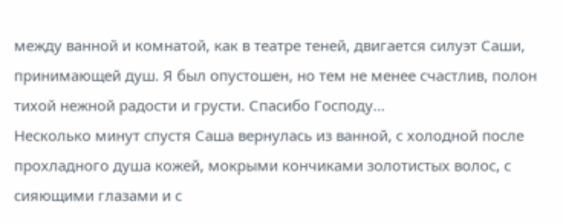между ванной и комнатой, как в театре теней, двигается силуэт Саши, принимающей душ. Я был опустошен, но тем не менее счастлив, полон тихой нежной радости и грусти. Спасибо Господу…
Несколько минут спустя Саша вернулась из ванной, с холодной после прохладного душа кожей, мокрыми кончиками золотистых волос, с сияющими глазами и с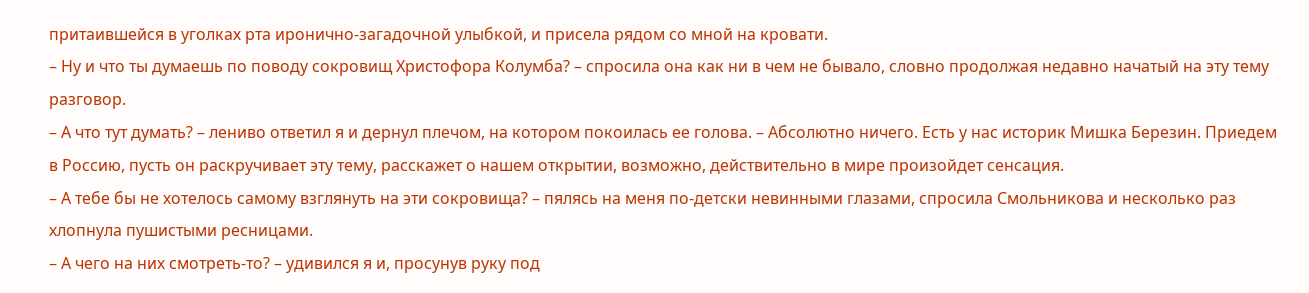притаившейся в уголках рта иронично-загадочной улыбкой, и присела рядом со мной на кровати.
– Ну и что ты думаешь по поводу сокровищ Христофора Колумба? – спросила она как ни в чем не бывало, словно продолжая недавно начатый на эту тему разговор.
– А что тут думать? – лениво ответил я и дернул плечом, на котором покоилась ее голова. – Абсолютно ничего. Есть у нас историк Мишка Березин. Приедем в Россию, пусть он раскручивает эту тему, расскажет о нашем открытии, возможно, действительно в мире произойдет сенсация.
– А тебе бы не хотелось самому взглянуть на эти сокровища? – пялясь на меня по-детски невинными глазами, спросила Смольникова и несколько раз хлопнула пушистыми ресницами.
– А чего на них смотреть-то? – удивился я и, просунув руку под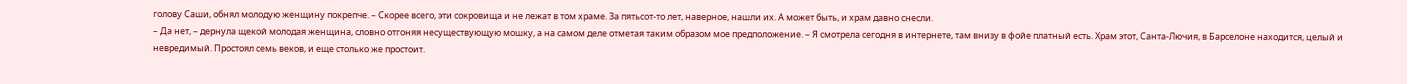голову Саши, обнял молодую женщину покрепче. – Скорее всего, эти сокровища и не лежат в том храме. За пятьсот-то лет, наверное, нашли их. А может быть, и храм давно снесли.
– Да нет, – дернула щекой молодая женщина, словно отгоняя несуществующую мошку, а на самом деле отметая таким образом мое предположение. – Я смотрела сегодня в интернете, там внизу в фойе платный есть. Храм этот, Санта-Лючия, в Барселоне находится, целый и невредимый. Простоял семь веков, и еще столько же простоит.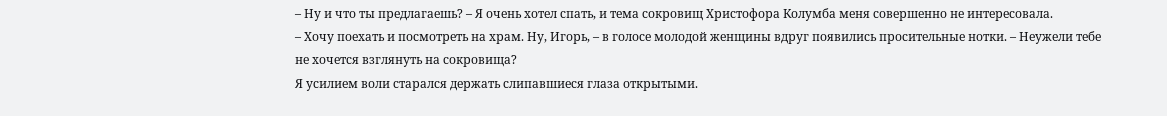– Ну и что ты предлагаешь? – Я очень хотел спать, и тема сокровищ Христофора Колумба меня совершенно не интересовала.
– Хочу поехать и посмотреть на храм. Ну, Игорь, – в голосе молодой женщины вдруг появились просительные нотки. – Неужели тебе не хочется взглянуть на сокровища?
Я усилием воли старался держать слипавшиеся глаза открытыми.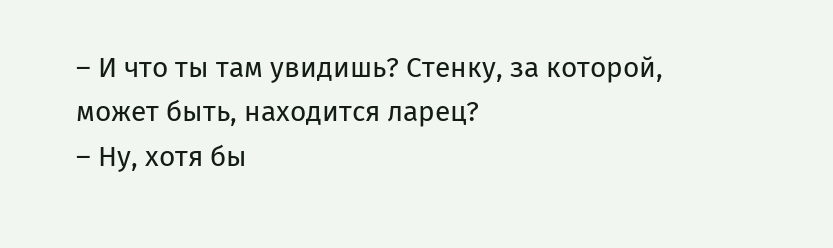– И что ты там увидишь? Стенку, за которой, может быть, находится ларец?
– Ну, хотя бы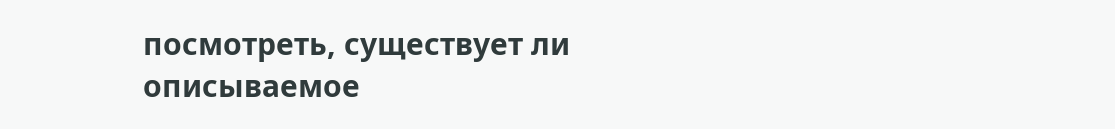посмотреть, существует ли описываемое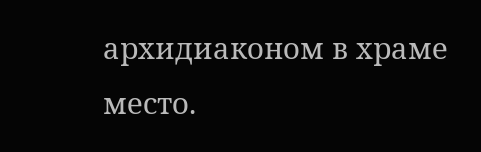архидиаконом в храме место.